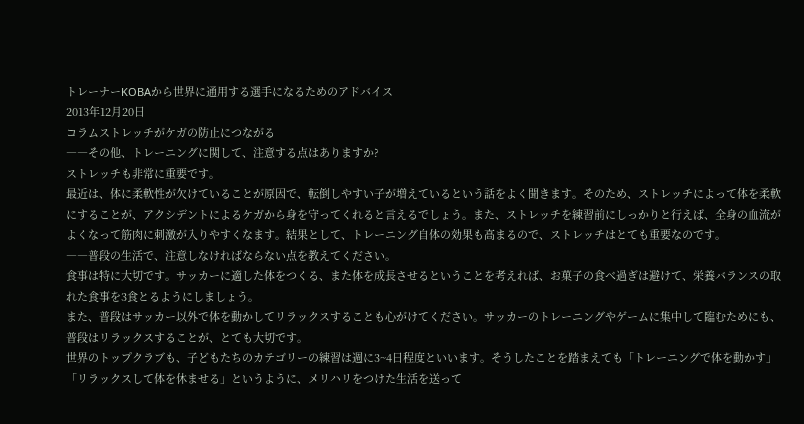トレーナーKOBAから世界に通用する選手になるためのアドバイス
2013年12月20日
コラムストレッチがケガの防止につながる
――その他、トレーニングに関して、注意する点はありますか?
ストレッチも非常に重要です。
最近は、体に柔軟性が欠けていることが原因で、転倒しやすい子が増えているという話をよく聞きます。そのため、ストレッチによって体を柔軟にすることが、アクシデントによるケガから身を守ってくれると言えるでしょう。また、ストレッチを練習前にしっかりと行えば、全身の血流がよくなって筋肉に刺激が入りやすくなます。結果として、トレーニング自体の効果も高まるので、ストレッチはとても重要なのです。
――普段の生活で、注意しなければならない点を教えてください。
食事は特に大切です。サッカーに適した体をつくる、また体を成長させるということを考えれば、お菓子の食べ過ぎは避けて、栄養バランスの取れた食事を3食とるようにしましょう。
また、普段はサッカー以外で体を動かしてリラックスすることも心がけてください。サッカーのトレーニングやゲームに集中して臨むためにも、普段はリラックスすることが、とても大切です。
世界のトップクラブも、子どもたちのカテゴリーの練習は週に3~4日程度といいます。そうしたことを踏まえても「トレーニングで体を動かす」「リラックスして体を休ませる」というように、メリハリをつけた生活を送って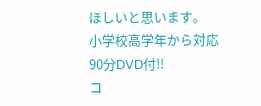ほしいと思います。
小学校高学年から対応
90分DVD付!!
コ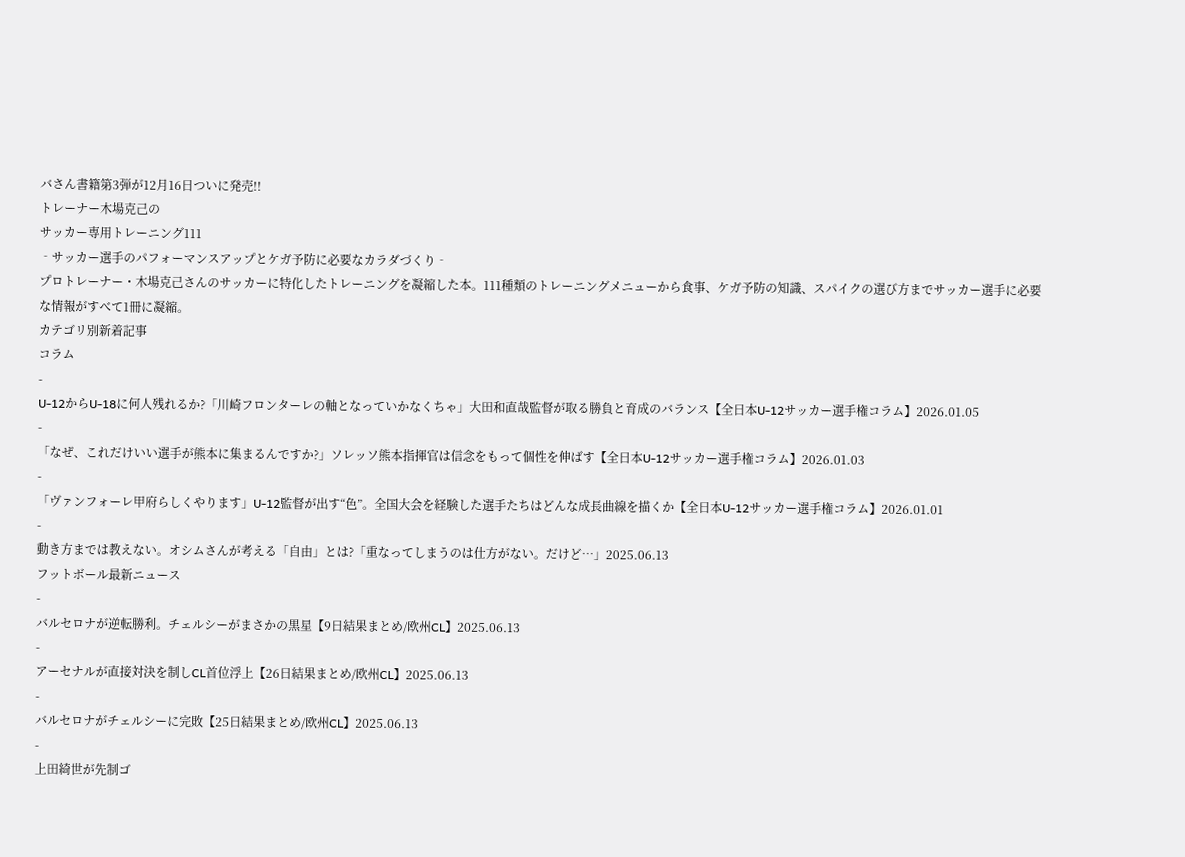バさん書籍第3弾が12月16日ついに発売!!
トレーナー木場克己の
サッカー専用トレーニング111
‐サッカー選手のパフォーマンスアップとケガ予防に必要なカラダづくり‐
プロトレーナー・木場克己さんのサッカーに特化したトレーニングを凝縮した本。111種類のトレーニングメニューから食事、ケガ予防の知識、スパイクの選び方までサッカー選手に必要な情報がすべて1冊に凝縮。
カテゴリ別新着記事
コラム
-
U-12からU-18に何人残れるか?「川崎フロンターレの軸となっていかなくちゃ」大田和直哉監督が取る勝負と育成のバランス【全日本U-12サッカー選手権コラム】2026.01.05
-
「なぜ、これだけいい選手が熊本に集まるんですか?」ソレッソ熊本指揮官は信念をもって個性を伸ばす【全日本U-12サッカー選手権コラム】2026.01.03
-
「ヴァンフォーレ甲府らしくやります」U-12監督が出す“色”。全国大会を経験した選手たちはどんな成長曲線を描くか【全日本U-12サッカー選手権コラム】2026.01.01
-
動き方までは教えない。オシムさんが考える「自由」とは?「重なってしまうのは仕方がない。だけど…」2025.06.13
フットボール最新ニュース
-
バルセロナが逆転勝利。チェルシーがまさかの黒星【9日結果まとめ/欧州CL】2025.06.13
-
アーセナルが直接対決を制しCL首位浮上【26日結果まとめ/欧州CL】2025.06.13
-
バルセロナがチェルシーに完敗【25日結果まとめ/欧州CL】2025.06.13
-
上田綺世が先制ゴ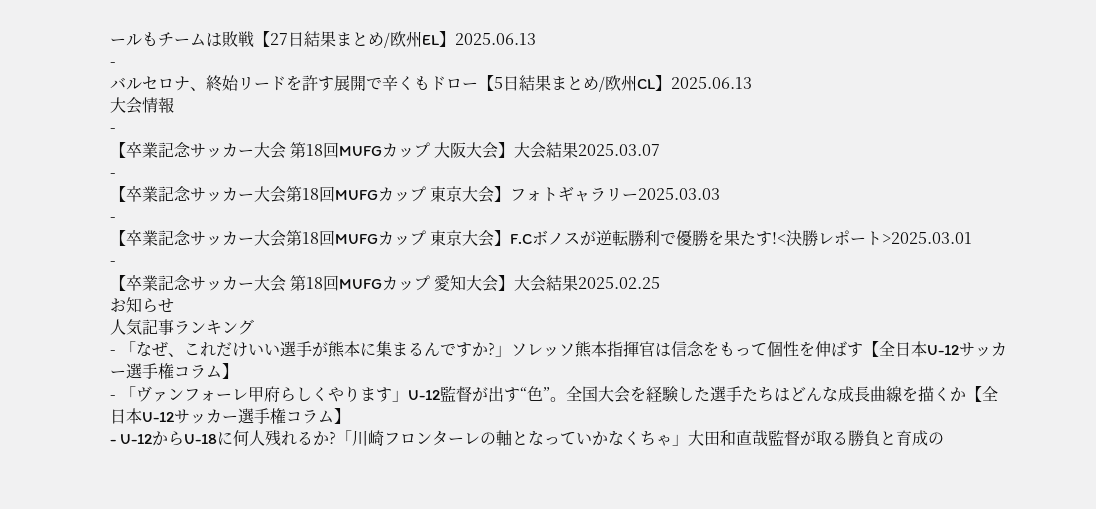ールもチームは敗戦【27日結果まとめ/欧州EL】2025.06.13
-
バルセロナ、終始リードを許す展開で辛くもドロー【5日結果まとめ/欧州CL】2025.06.13
大会情報
-
【卒業記念サッカー大会 第18回MUFGカップ 大阪大会】大会結果2025.03.07
-
【卒業記念サッカー大会第18回MUFGカップ 東京大会】フォトギャラリー2025.03.03
-
【卒業記念サッカー大会第18回MUFGカップ 東京大会】F.Cボノスが逆転勝利で優勝を果たす!<決勝レポート>2025.03.01
-
【卒業記念サッカー大会 第18回MUFGカップ 愛知大会】大会結果2025.02.25
お知らせ
人気記事ランキング
- 「なぜ、これだけいい選手が熊本に集まるんですか?」ソレッソ熊本指揮官は信念をもって個性を伸ばす【全日本U-12サッカー選手権コラム】
- 「ヴァンフォーレ甲府らしくやります」U-12監督が出す“色”。全国大会を経験した選手たちはどんな成長曲線を描くか【全日本U-12サッカー選手権コラム】
- U-12からU-18に何人残れるか?「川崎フロンターレの軸となっていかなくちゃ」大田和直哉監督が取る勝負と育成の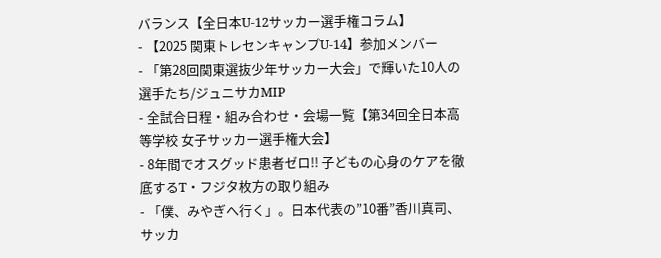バランス【全日本U-12サッカー選手権コラム】
- 【2025 関東トレセンキャンプU-14】参加メンバー
- 「第28回関東選抜少年サッカー大会」で輝いた10人の選手たち/ジュニサカMIP
- 全試合日程・組み合わせ・会場一覧【第34回全日本高等学校 女子サッカー選手権大会】
- 8年間でオスグッド患者ゼロ!! 子どもの心身のケアを徹底するT・フジタ枚方の取り組み
- 「僕、みやぎへ行く」。日本代表の”10番”香川真司、サッカ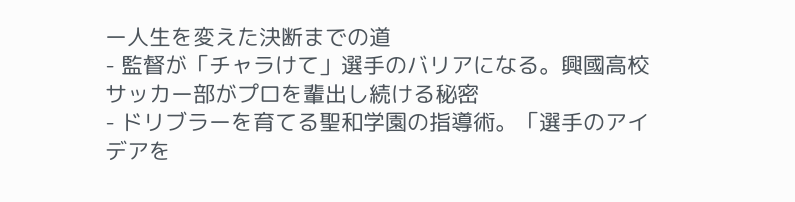ー人生を変えた決断までの道
- 監督が「チャラけて」選手のバリアになる。興國高校サッカー部がプロを輩出し続ける秘密
- ドリブラーを育てる聖和学園の指導術。「選手のアイデアを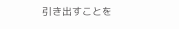引き出すことを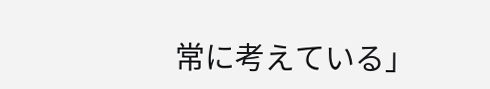常に考えている」